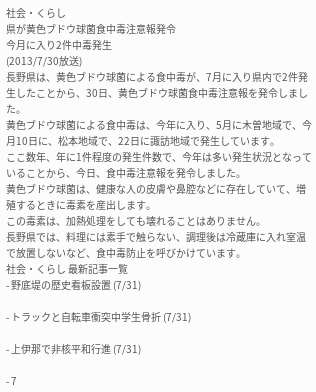社会・くらし
県が黄色ブドウ球菌食中毒注意報発令
今月に入り2件中毒発生
(2013/7/30放送)
長野県は、黄色ブドウ球菌による食中毒が、7月に入り県内で2件発生したことから、30日、黄色ブドウ球菌食中毒注意報を発令しました。
黄色ブドウ球菌による食中毒は、今年に入り、5月に木曽地域で、今月10日に、松本地域で、22日に諏訪地域で発生しています。
ここ数年、年に1件程度の発生件数で、今年は多い発生状況となっていることから、今日、食中毒注意報を発令しました。
黄色ブドウ球菌は、健康な人の皮膚や鼻腔などに存在していて、増殖するときに毒素を産出します。
この毒素は、加熱処理をしても壊れることはありません。
長野県では、料理には素手で触らない、調理後は冷蔵庫に入れ室温で放置しないなど、食中毒防止を呼びかけています。
社会・くらし 最新記事一覧
- 野底堤の歴史看板設置 (7/31)

- トラックと自転車衝突中学生骨折 (7/31)

- 上伊那で非核平和行進 (7/31)

- 7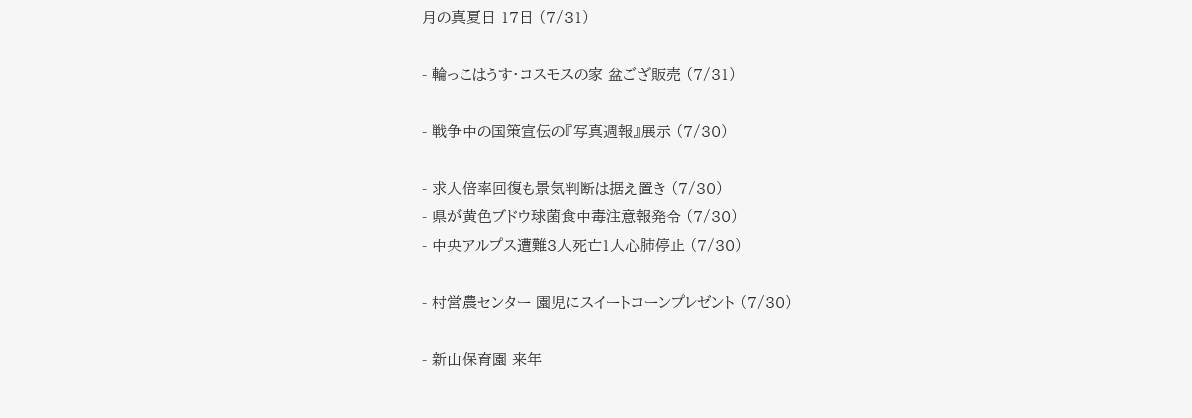月の真夏日 17日 (7/31)

- 輪っこはうす・コスモスの家 盆ござ販売 (7/31)

- 戦争中の国策宣伝の『写真週報』展示 (7/30)

- 求人倍率回復も景気判断は据え置き (7/30)
- 県が黄色ブドウ球菌食中毒注意報発令 (7/30)
- 中央アルプス遭難3人死亡1人心肺停止 (7/30)

- 村営農センター 園児にスイートコーンプレゼント (7/30)

- 新山保育園 来年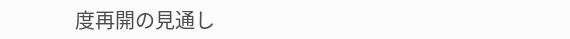度再開の見通し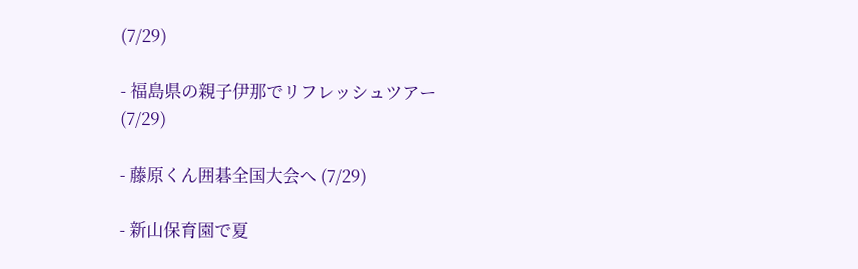(7/29)

- 福島県の親子伊那でリフレッシュツアー (7/29)

- 藤原くん囲碁全国大会へ (7/29)

- 新山保育園で夏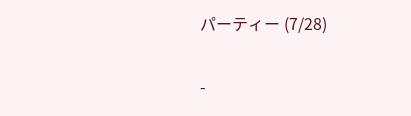パーティー (7/28)

-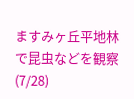ますみヶ丘平地林で昆虫などを観察 (7/28)